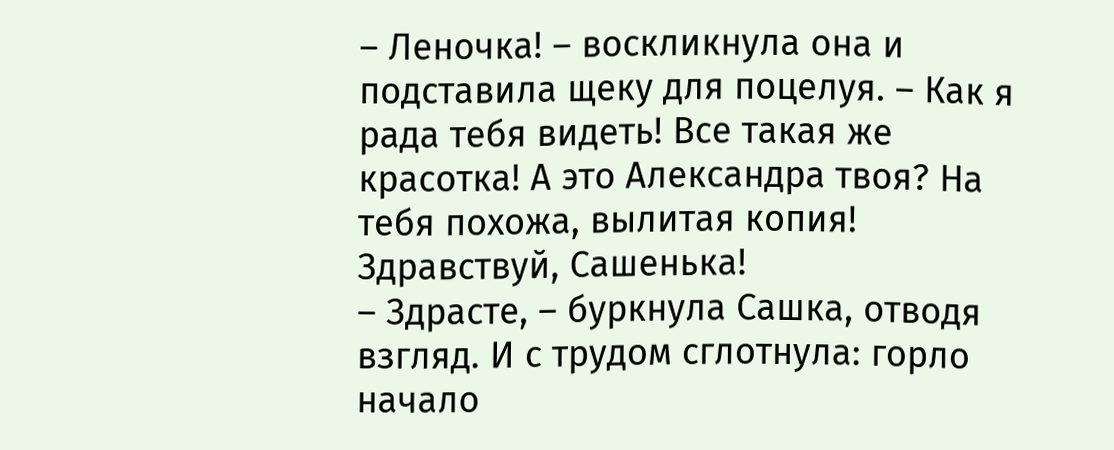– Леночка! – воскликнула она и подставила щеку для поцелуя. – Как я рада тебя видеть! Все такая же красотка! А это Александра твоя? На тебя похожа, вылитая копия! Здравствуй, Сашенька!
– Здрасте, – буркнула Сашка, отводя взгляд. И с трудом сглотнула: горло начало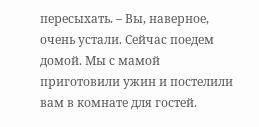пересыхать. – Вы, наверное, очень устали. Сейчас поедем домой. Мы с мамой приготовили ужин и постелили вам в комнате для гостей.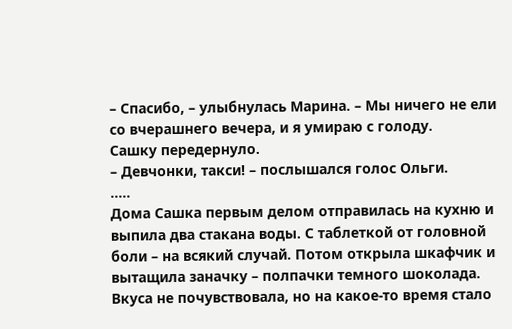– Спасибо, – улыбнулась Марина. – Мы ничего не ели со вчерашнего вечера, и я умираю с голоду.
Сашку передернуло.
– Девчонки, такси! – послышался голос Ольги.
.....
Дома Сашка первым делом отправилась на кухню и выпила два стакана воды. С таблеткой от головной боли – на всякий случай. Потом открыла шкафчик и вытащила заначку – полпачки темного шоколада. Вкуса не почувствовала, но на какое-то время стало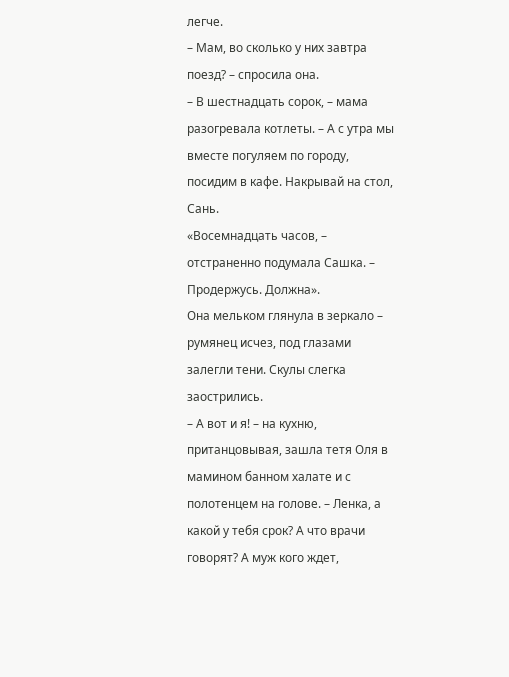легче.
– Мам, во сколько у них завтра поезд? – спросила она.
– В шестнадцать сорок, – мама разогревала котлеты. – А с утра мы вместе погуляем по городу, посидим в кафе. Накрывай на стол, Сань.
«Восемнадцать часов, – отстраненно подумала Сашка. – Продержусь. Должна».
Она мельком глянула в зеркало – румянец исчез, под глазами залегли тени. Скулы слегка заострились.
– А вот и я! – на кухню, пританцовывая, зашла тетя Оля в мамином банном халате и с полотенцем на голове. – Ленка, а какой у тебя срок? А что врачи говорят? А муж кого ждет,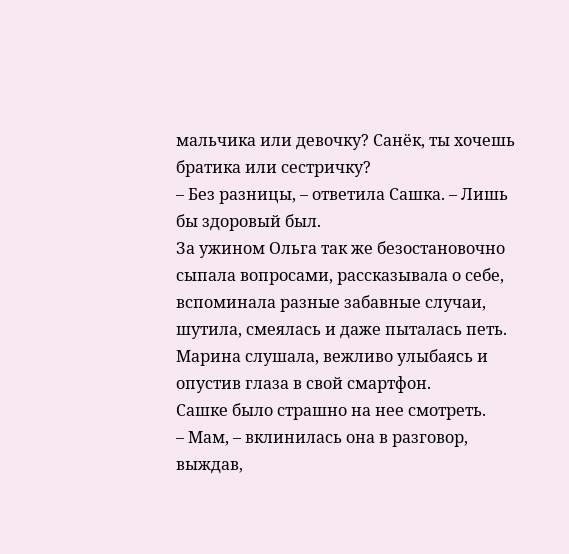мальчика или девочку? Санёк, ты хочешь братика или сестричку?
– Без разницы, – ответила Сашка. – Лишь бы здоровый был.
За ужином Ольга так же безостановочно сыпала вопросами, рассказывала о себе, вспоминала разные забавные случаи, шутила, смеялась и даже пыталась петь. Марина слушала, вежливо улыбаясь и опустив глаза в свой смартфон.
Сашке было страшно на нее смотреть.
– Мам, – вклинилась она в разговор, выждав,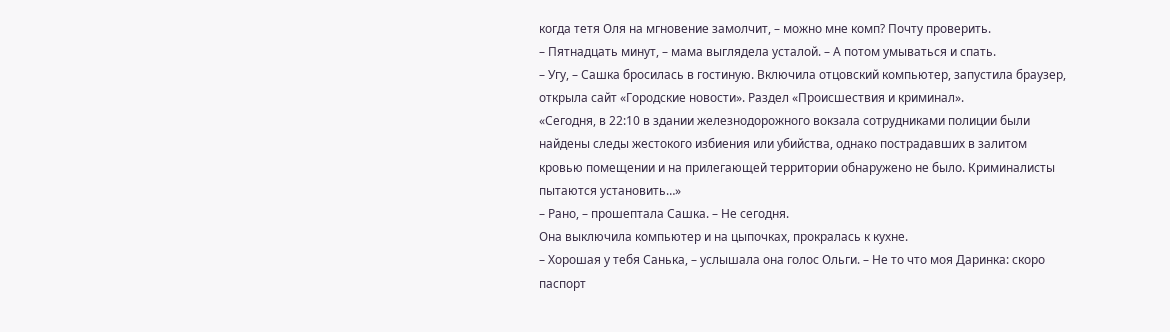когда тетя Оля на мгновение замолчит, – можно мне комп? Почту проверить.
– Пятнадцать минут, – мама выглядела усталой. – А потом умываться и спать.
– Угу, – Сашка бросилась в гостиную. Включила отцовский компьютер, запустила браузер, открыла сайт «Городские новости». Раздел «Происшествия и криминал».
«Сегодня, в 22:10 в здании железнодорожного вокзала сотрудниками полиции были найдены следы жестокого избиения или убийства, однако пострадавших в залитом кровью помещении и на прилегающей территории обнаружено не было. Криминалисты пытаются установить…»
– Рано, – прошептала Сашка. – Не сегодня.
Она выключила компьютер и на цыпочках, прокралась к кухне.
– Хорошая у тебя Санька, – услышала она голос Ольги. – Не то что моя Даринка: скоро паспорт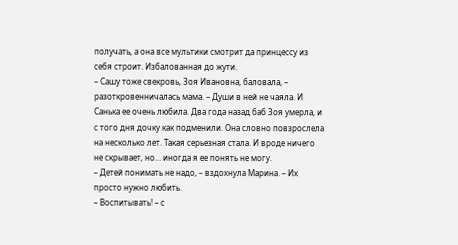получать, а она все мультики смотрит да принцессу из себя строит. Избалованная до жути.
– Сашу тоже свекровь, Зоя Ивановна, баловала, – разоткровенничалась мама. – Души в ней не чаяла. И Санька ее очень любила. Два года назад баб Зоя умерла, и с того дня дочку как подменили. Она словно повзрослела на несколько лет. Такая серьезная стала. И вроде ничего не скрывает, но… иногда я ее понять не могу.
– Детей понимать не надо, – вздохнула Марина. – Их просто нужно любить.
– Воспитывать! – с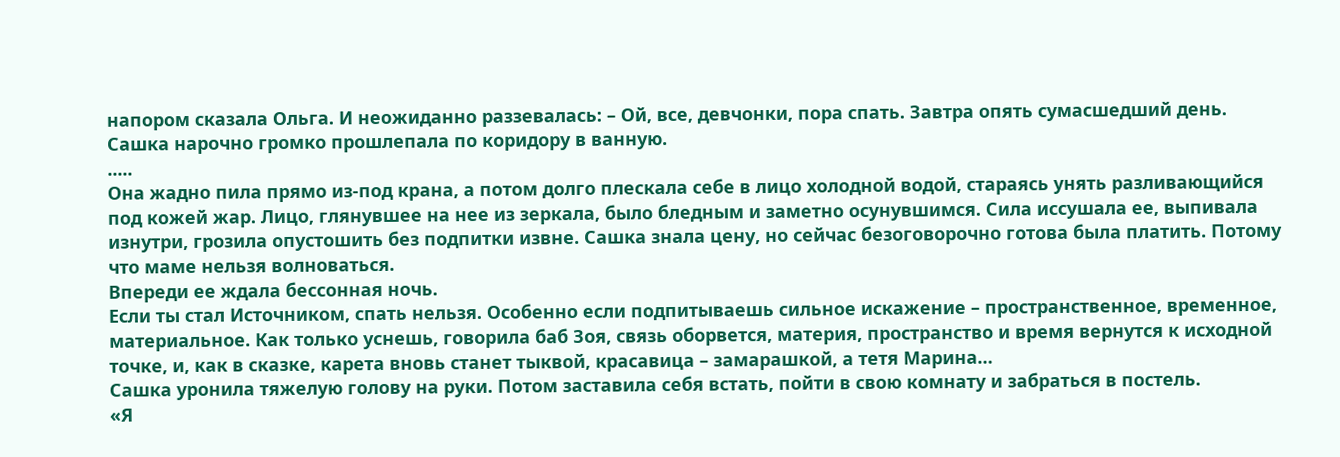напором сказала Ольга. И неожиданно раззевалась: – Ой, все, девчонки, пора спать. Завтра опять сумасшедший день.
Сашка нарочно громко прошлепала по коридору в ванную.
.....
Она жадно пила прямо из-под крана, а потом долго плескала себе в лицо холодной водой, стараясь унять разливающийся под кожей жар. Лицо, глянувшее на нее из зеркала, было бледным и заметно осунувшимся. Сила иссушала ее, выпивала изнутри, грозила опустошить без подпитки извне. Сашка знала цену, но сейчас безоговорочно готова была платить. Потому что маме нельзя волноваться.
Впереди ее ждала бессонная ночь.
Если ты стал Источником, спать нельзя. Особенно если подпитываешь сильное искажение – пространственное, временное, материальное. Как только уснешь, говорила баб Зоя, связь оборвется, материя, пространство и время вернутся к исходной точке, и, как в сказке, карета вновь станет тыквой, красавица – замарашкой, а тетя Марина…
Сашка уронила тяжелую голову на руки. Потом заставила себя встать, пойти в свою комнату и забраться в постель.
«Я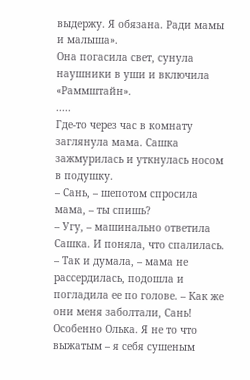выдержу. Я обязана. Ради мамы и малыша».
Она погасила свет, сунула наушники в уши и включила «Раммштайн».
.....
Где-то через час в комнату заглянула мама. Сашка зажмурилась и уткнулась носом в подушку.
– Сань, – шепотом спросила мама, – ты спишь?
– Угу, – машинально ответила Сашка. И поняла, что спалилась.
– Так и думала, – мама не рассердилась, подошла и погладила ее по голове. – Как же они меня заболтали, Сань! Особенно Олька. Я не то что выжатым – я себя сушеным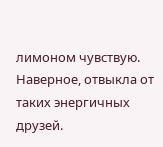лимоном чувствую. Наверное, отвыкла от таких энергичных друзей.